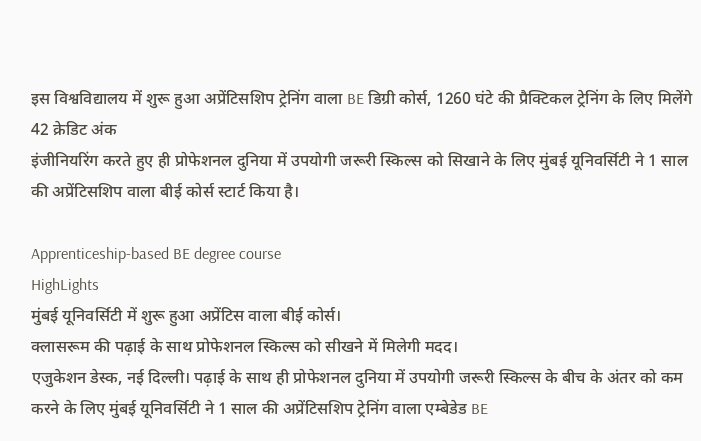इस विश्वविद्यालय में शुरू हुआ अप्रेंटिसशिप ट्रेनिंग वाला BE डिग्री कोर्स, 1260 घंटे की प्रैक्टिकल ट्रेनिंग के लिए मिलेंगे 42 क्रेडिट अंक
इंजीनियरिंग करते हुए ही प्रोफेशनल दुनिया में उपयोगी जरूरी स्किल्स को सिखाने के लिए मुंबई यूनिवर्सिटी ने 1 साल की अप्रेंटिसशिप वाला बीई कोर्स स्टार्ट किया है।

Apprenticeship-based BE degree course
HighLights
मुंबई यूनिवर्सिटी में शुरू हुआ अप्रेंटिस वाला बीई कोर्स।
क्लासरूम की पढ़ाई के साथ प्रोफेशनल स्किल्स को सीखने में मिलेगी मदद।
एजुकेशन डेस्क, नई दिल्ली। पढ़ाई के साथ ही प्रोफेशनल दुनिया में उपयोगी जरूरी स्किल्स के बीच के अंतर को कम करने के लिए मुंबई यूनिवर्सिटी ने 1 साल की अप्रेंटिसशिप ट्रेनिंग वाला एम्बेडेड BE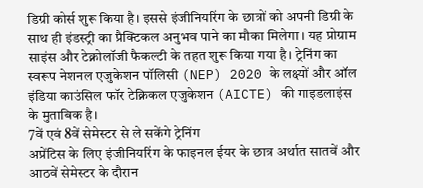डिग्री कोर्स शुरू किया है। इससे इंजीनियरिंग के छात्रों को अपनी डिग्री के साथ ही इंडस्ट्री का प्रैक्टिकल अनुभव पाने का मौका मिलेगा। यह प्रोग्राम साइंस और टेक्नोलॉजी फैकल्टी के तहत शुरू किया गया है। ट्रेनिंग का स्वरूप नेशनल एजुकेशन पॉलिसी (NEP) 2020 के लक्ष्यों और ऑल इंडिया काउंसिल फॉर टेक्निकल एजुकेशन (AICTE) की गाइडलाइंस के मुताबिक है।
7वें एवं 8वें सेमेस्टर से ले सकेंगे ट्रेनिंग
अप्रेंटिस के लिए इंजीनियरिंग के फाइनल ईयर के छात्र अर्थात सातवें और आठवें सेमेस्टर के दौरान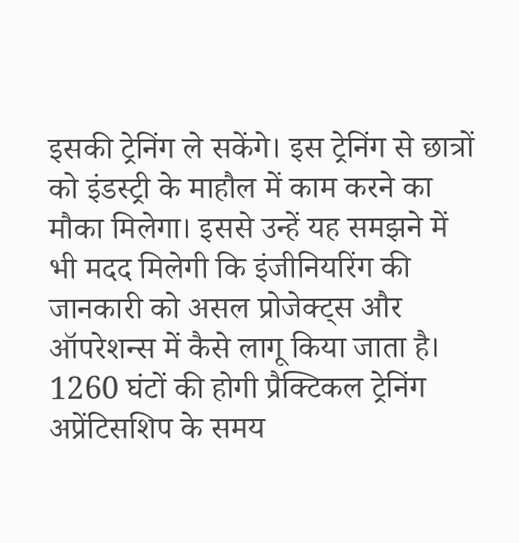इसकी ट्रेनिंग ले सकेंगे। इस ट्रेनिंग से छात्रों को इंडस्ट्री के माहौल में काम करने का मौका मिलेगा। इससे उन्हें यह समझने में भी मदद मिलेगी कि इंजीनियरिंग की जानकारी को असल प्रोजेक्ट्स और ऑपरेशन्स में कैसे लागू किया जाता है।
1260 घंटों की होगी प्रैक्टिकल ट्रेनिंग
अप्रेंटिसशिप के समय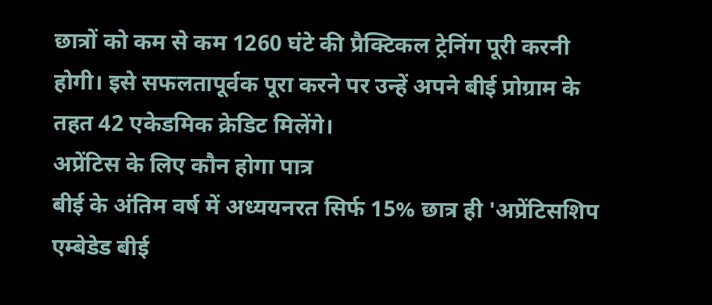छात्रों को कम से कम 1260 घंटे की प्रैक्टिकल ट्रेनिंग पूरी करनी होगी। इसे सफलतापूर्वक पूरा करने पर उन्हें अपने बीई प्रोग्राम के तहत 42 एकेडमिक क्रेडिट मिलेंगे।
अप्रेंटिस के लिए कौन होगा पात्र
बीई के अंतिम वर्ष में अध्ययनरत सिर्फ 15% छात्र ही 'अप्रेंटिसशिप एम्बेडेड बीई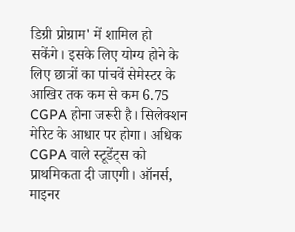डिग्री प्रोग्राम' में शामिल हो सकेंगे। इसके लिए योग्य होने के लिए छात्रों का पांचवें सेमेस्टर के आखिर तक कम से कम 6.75 CGPA होना जरूरी है। सिलेक्शन मेरिट के आधार पर होगा। अधिक CGPA वाले स्टूडेंट्स को प्राथमिकता दी जाएगी। ऑनर्स, माइनर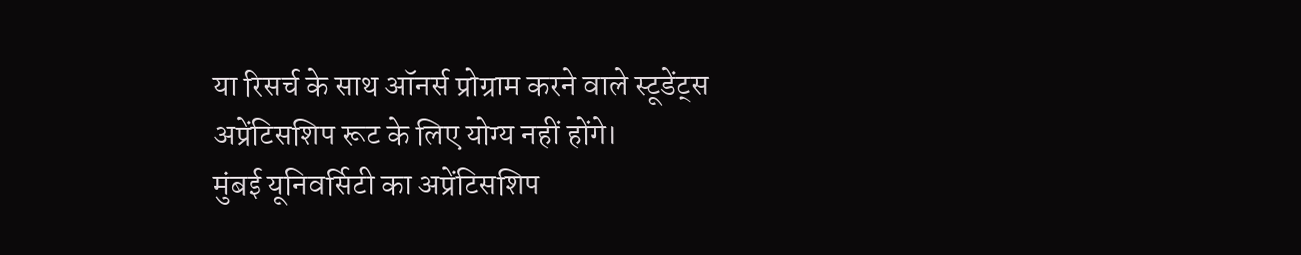या रिसर्च के साथ ऑनर्स प्रोग्राम करने वाले स्टूडेंट्स अप्रेंटिसशिप रूट के लिए योग्य नहीं होंगे।
मुंबई यूनिवर्सिटी का अप्रेंटिसशिप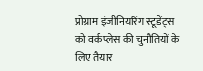प्रोग्राम इंजीनियरिंग स्टूडेंट्स को वर्कप्लेस की चुनौतियों के लिए तैयार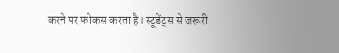करने पर फोकस करता है। स्टूडेंट्स से जरूरी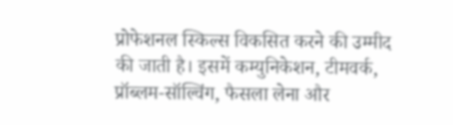प्रोफेशनल स्किल्स विकसित करने की उम्मीद की जाती है। इसमें कम्युनिकेशन, टीमवर्क, प्रॉब्लम-सॉल्विंग, फैसला लेना और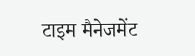टाइम मैनेजमेंट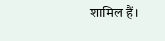शामिल हैं।